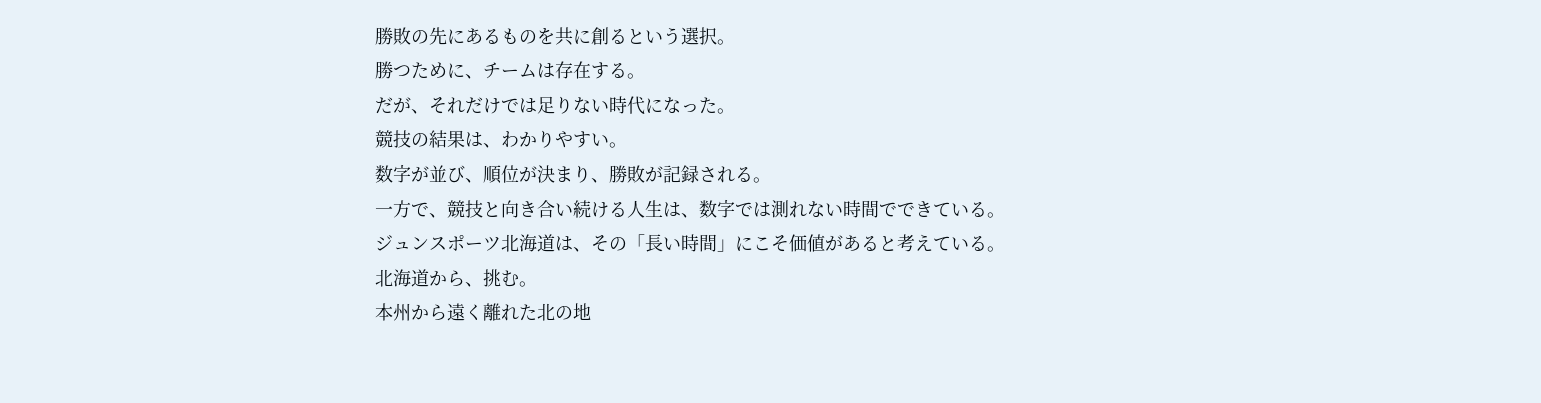勝敗の先にあるものを共に創るという選択。
勝つために、チームは存在する。
だが、それだけでは足りない時代になった。
競技の結果は、わかりやすい。
数字が並び、順位が決まり、勝敗が記録される。
一方で、競技と向き合い続ける人生は、数字では測れない時間でできている。
ジュンスポーツ北海道は、その「長い時間」にこそ価値があると考えている。
北海道から、挑む。
本州から遠く離れた北の地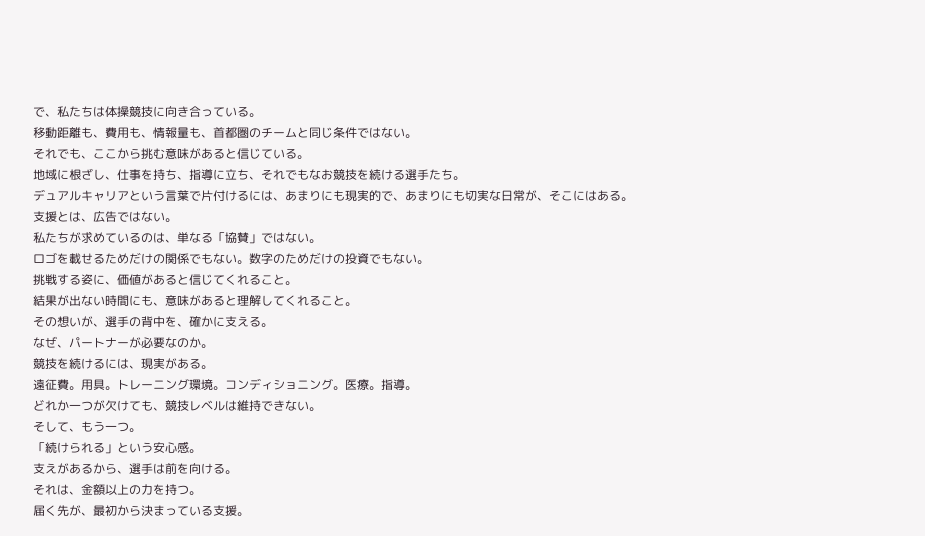で、私たちは体操競技に向き合っている。
移動距離も、費用も、情報量も、首都圏のチームと同じ条件ではない。
それでも、ここから挑む意味があると信じている。
地域に根ざし、仕事を持ち、指導に立ち、それでもなお競技を続ける選手たち。
デュアルキャリアという言葉で片付けるには、あまりにも現実的で、あまりにも切実な日常が、そこにはある。
支援とは、広告ではない。
私たちが求めているのは、単なる「協賛」ではない。
ロゴを載せるためだけの関係でもない。数字のためだけの投資でもない。
挑戦する姿に、価値があると信じてくれること。
結果が出ない時間にも、意味があると理解してくれること。
その想いが、選手の背中を、確かに支える。
なぜ、パートナーが必要なのか。
競技を続けるには、現実がある。
遠征費。用具。トレーニング環境。コンディショニング。医療。指導。
どれか一つが欠けても、競技レベルは維持できない。
そして、もう一つ。
「続けられる」という安心感。
支えがあるから、選手は前を向ける。
それは、金額以上の力を持つ。
届く先が、最初から決まっている支援。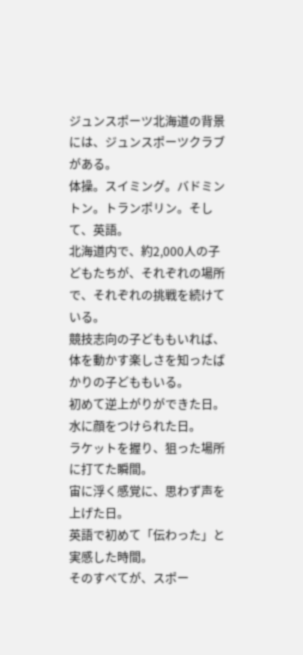ジュンスポーツ北海道の背景には、ジュンスポーツクラブがある。
体操。スイミング。バドミントン。トランポリン。そして、英語。
北海道内で、約2,000人の子どもたちが、それぞれの場所で、それぞれの挑戦を続けている。
競技志向の子どももいれば、体を動かす楽しさを知ったばかりの子どももいる。
初めて逆上がりができた日。水に顔をつけられた日。
ラケットを握り、狙った場所に打てた瞬間。
宙に浮く感覚に、思わず声を上げた日。
英語で初めて「伝わった」と実感した時間。
そのすべてが、スポー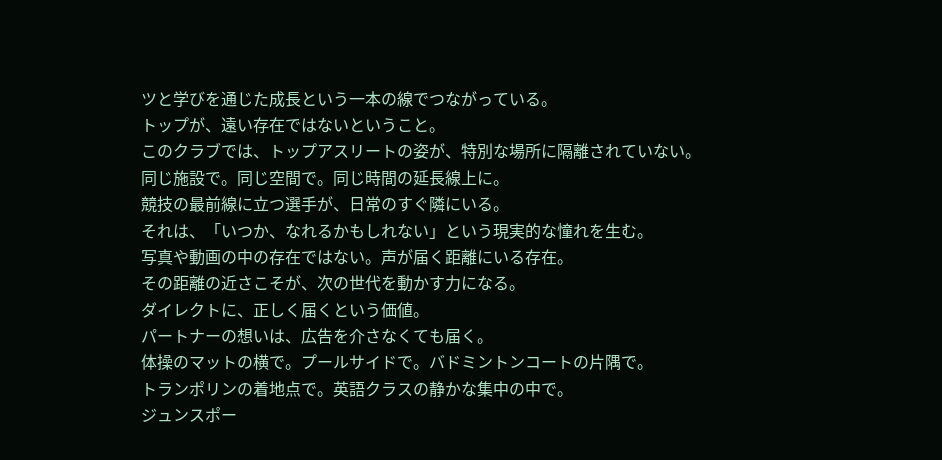ツと学びを通じた成長という一本の線でつながっている。
トップが、遠い存在ではないということ。
このクラブでは、トップアスリートの姿が、特別な場所に隔離されていない。
同じ施設で。同じ空間で。同じ時間の延長線上に。
競技の最前線に立つ選手が、日常のすぐ隣にいる。
それは、「いつか、なれるかもしれない」という現実的な憧れを生む。
写真や動画の中の存在ではない。声が届く距離にいる存在。
その距離の近さこそが、次の世代を動かす力になる。
ダイレクトに、正しく届くという価値。
パートナーの想いは、広告を介さなくても届く。
体操のマットの横で。プールサイドで。バドミントンコートの片隅で。
トランポリンの着地点で。英語クラスの静かな集中の中で。
ジュンスポー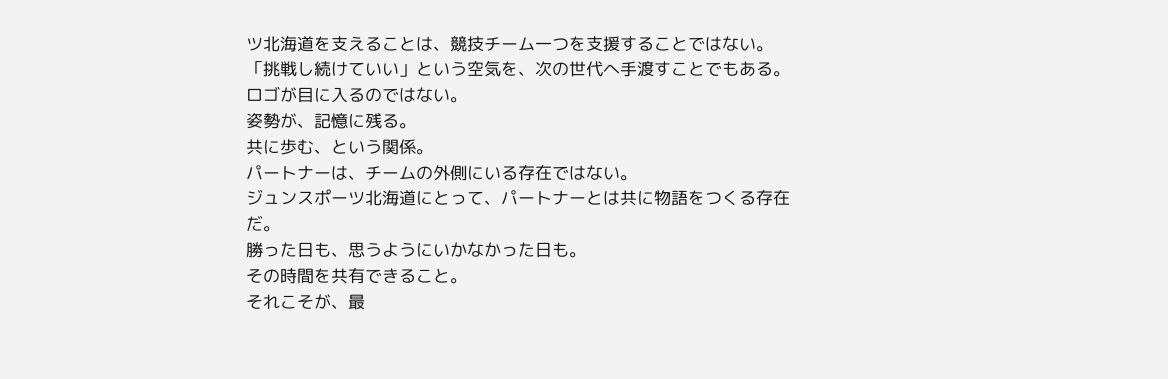ツ北海道を支えることは、競技チーム一つを支援することではない。
「挑戦し続けていい」という空気を、次の世代へ手渡すことでもある。
ロゴが目に入るのではない。
姿勢が、記憶に残る。
共に歩む、という関係。
パートナーは、チームの外側にいる存在ではない。
ジュンスポーツ北海道にとって、パートナーとは共に物語をつくる存在だ。
勝った日も、思うようにいかなかった日も。
その時間を共有できること。
それこそが、最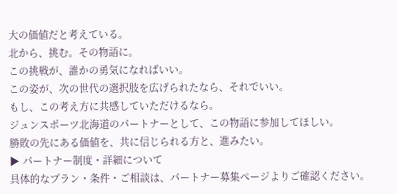大の価値だと考えている。
北から、挑む。その物語に。
この挑戦が、誰かの勇気になればいい。
この姿が、次の世代の選択肢を広げられたなら、それでいい。
もし、この考え方に共感していただけるなら。
ジュンスポーツ北海道のパートナーとして、この物語に参加してほしい。
勝敗の先にある価値を、共に信じられる方と、進みたい。
▶ パートナー制度・詳細について
具体的なプラン・条件・ご相談は、パートナー募集ページよりご確認ください。